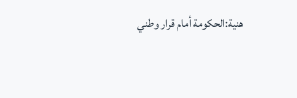هنية:الحكومة أمام قرار وطني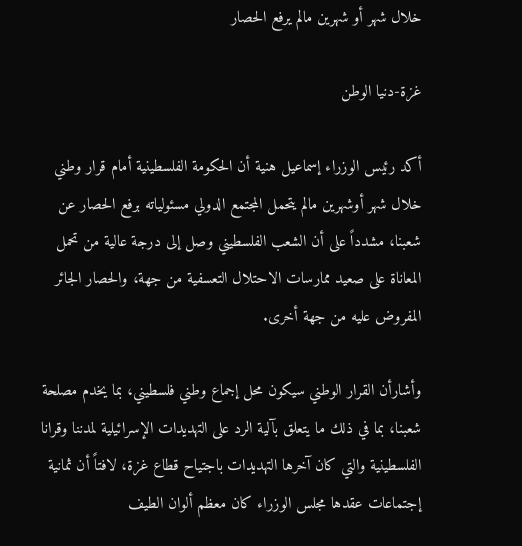خلال شهر أو شهرين مالم يرفع الحصار

غزة-دنيا الوطن

أكد رئيس الوزراء إسماعيل هنية أن الحكومة الفلسطينية أمام قرار وطني خلال شهر أوشهرين مالم يتحمل المجتمع الدولي مسئولياته برفع الحصار عن شعبنا، مشدداً على أن الشعب الفلسطيني وصل إلى درجة عالية من تحمل المعاناة على صعيد ممارسات الاحتلال التعسفية من جهة، والحصار الجائر المفروض عليه من جهة أخرى.

وأشارأن القرار الوطني سيكون محل إجماع وطني فلسطيني، بما يخدم مصلحة شعبنا، بما في ذلك ما يتعلق بآلية الرد على التهديدات الإسرائيلية لمدننا وقرانا الفلسطينية والتي كان آخرها التهديدات باجتياح قطاع غزة، لافتاً أن ثمانية إجتماعات عقدها مجلس الوزراء كان معظم ألوان الطيف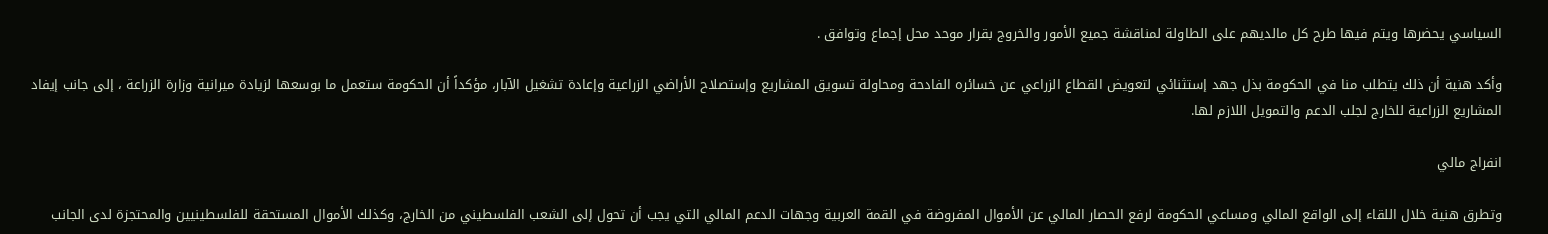السياسي يحضرها ويتم فيها طرح كل مالديهم على الطاولة لمناقشة جميع الأمور والخروج بقرار موحد محل إجماع وتوافق .

وأكد هنية أن ذلك يتطلب منا في الحكومة بذل جهد إستثنائي لتعويض القطاع الزراعي عن خسائره الفادحة ومحاولة تسويق المشاريع وإستصلاح الأراضي الزراعية وإعادة تشغيل الآبار، مؤكداً أن الحكومة ستعمل ما بوسعها لزيادة ميرانية وزارة الزراعة ، إلى جانب إيفاد المشاريع الزراعية للخارج لجلب الدعم والتمويل اللازم لها.

انفراج مالي

وتطرق هنية خلال اللقاء إلى الواقع المالي ومساعي الحكومة لرفع الحصار المالي عن الأموال المفروضة في القمة العربية وجهات الدعم المالي التي يجب أن تحول إلى الشعب الفلسطيني من الخارج، وكذلك الأموال المستحقة للفلسطينيين والمحتجزة لدى الجانب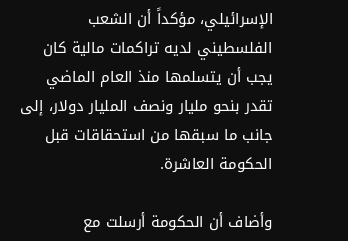الإسرائيلي، مؤكداً أن الشعب الفلسطيني لديه تراكمات مالية كان يجب أن يتسلمها منذ العام الماضي تقدر بنحو مليار ونصف المليار دولار، إلى جانب ما سبقها من استحقاقات قبل الحكومة العاشرة.

وأضاف أن الحكومة أرسلت مع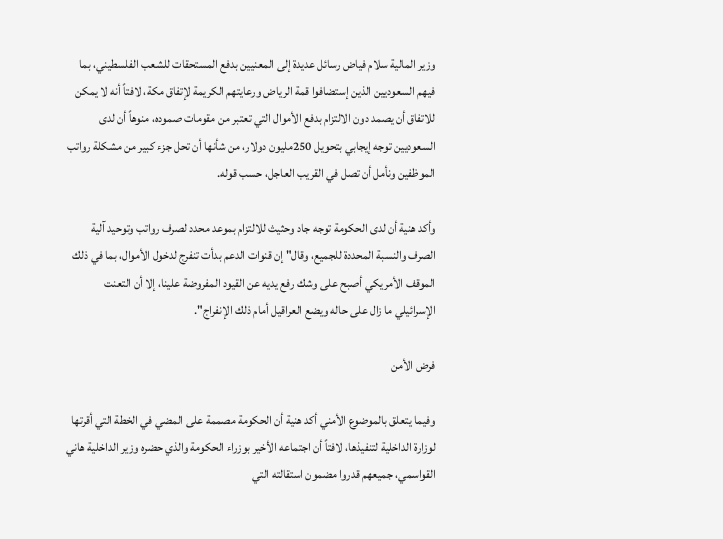وزير المالية سلام فياض رسائل عديدة إلى المعنيين بدفع المستحقات للشعب الفلسطيني، بما فيهم السعوديين الذين إستضافوا قمة الرياض ورعايتهم الكريمة لإتفاق مكة، لافتاً أنه لا يمكن للاتفاق أن يصمد دون الالتزام بدفع الأموال التي تعتبر من مقومات صموده، منوهاً أن لدى السعوديين توجه إيجابي بتحويل 250مليون دولار، من شأنها أن تحل جزء كبير من مشكلة رواتب الموظفين ونأمل أن تصل في القريب العاجل، حسب قوله.

وأكد هنية أن لدى الحكومة توجه جاد وحثيث للالتزام بموعد محدد لصرف رواتب وتوحيد آلية الصرف والنسبة المحددة للجميع، وقال" إن قنوات الدعم بدأت تنفرج لدخول الأموال، بما في ذلك الموقف الأمريكي أصبح على وشك رفع يديه عن القيود المفروضة علينا، إلا أن التعنت الإسرائيلي ما زال على حاله ويضع العراقيل أمام ذلك الإنفراج".

فرض الأمن

وفيما يتعلق بالموضوع الأمني أكد هنية أن الحكومة مصممة على المضي في الخطة التي أقرتها لوزارة الداخلية لتنفيذها، لافتاً أن اجتماعه الأخير بوزراء الحكومة والذي حضره وزير الداخلية هاني القواسمي، جميعهم قدروا مضمون استقالته التي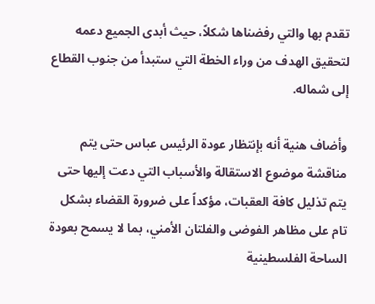تقدم بها والتي رفضناها شكلاً، حيث أبدى الجميع دعمه لتحقيق الهدف من وراء الخطة التي ستبدأ من جنوب القطاع إلى شماله.

وأضاف هنية أنه بإنتظار عودة الرئيس عباس حتى يتم مناقشة موضوع الاستقالة والأسباب التي دعت إليها حتى يتم تذليل كافة العقبات، مؤكداً على ضرورة القضاء بشكل تام على مظاهر الفوضى والفلتان الأمني، بما لا يسمح بعودة الساحة الفلسطينية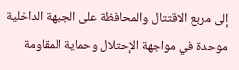إلى مربع الاقتتال والمحافظة على الجبهة الداخلية موحدة في مواجهة الإحتلال وحماية المقاومة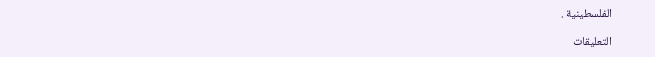الفلسطينية .

التعليقات